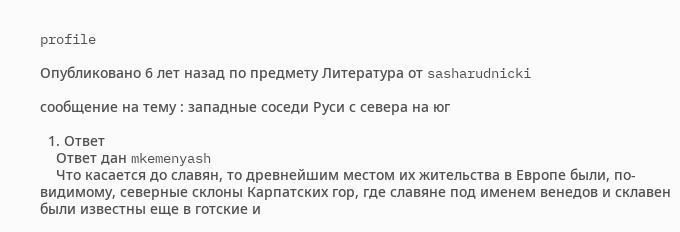profile

Опубликовано 6 лет назад по предмету Литература от sasharudnicki

сообщение на тему : западные соседи Руси с севера на юг

  1. Ответ
    Ответ дан mkemenyash
    Что касается до славян, то древнейшим местом их жительства в Европе были, по-видимому, северные склоны Карпатских гор, где славяне под именем венедов и склавен были известны еще в готские и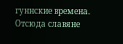гуннские времена. Отсюда славяне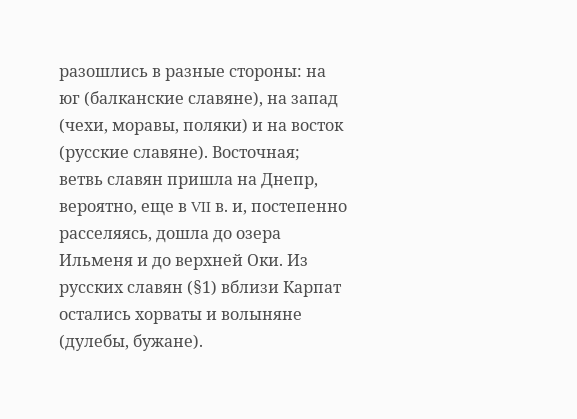разошлись в разные стороны: на юг (балканские славяне), на запад (чехи, моравы, поляки) и на восток (русские славяне). Восточная; ветвь славян пришла на Днепр, вероятно, еще в VII в. и, постепенно расселяясь, дошла до озера Ильменя и до верхней Оки. Из русских славян (§1) вблизи Карпат остались хорваты и волыняне (дулебы, бужане).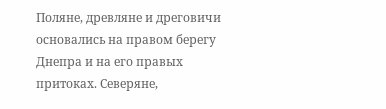Поляне, древляне и дреговичи основались на правом берегу Днепра и на его правых притоках. Северяне,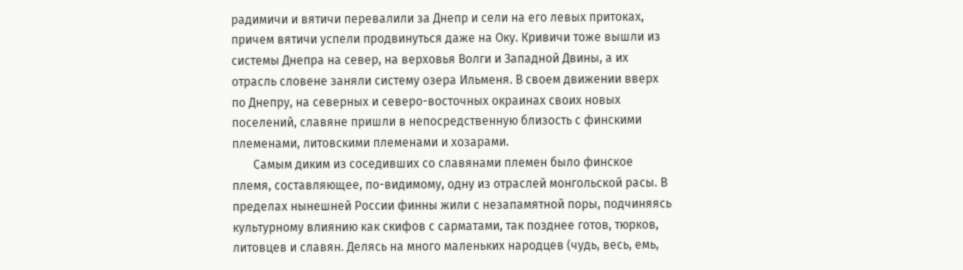радимичи и вятичи перевалили за Днепр и сели на его левых притоках, причем вятичи успели продвинуться даже на Оку. Кривичи тоже вышли из системы Днепра на север, на верховья Волги и Западной Двины, а их отрасль словене заняли систему озера Ильменя. В своем движении вверх по Днепру, на северных и северо-восточных окраинах своих новых поселений, славяне пришли в непосредственную близость с финскими племенами, литовскими племенами и хозарами.
       Самым диким из соседивших со славянами племен было финское племя, составляющее, по-видимому, одну из отраслей монгольской расы. В пределах нынешней России финны жили с незапамятной поры, подчиняясь культурному влиянию как скифов с сарматами, так позднее готов, тюрков, литовцев и славян. Делясь на много маленьких народцев (чудь, весь, емь,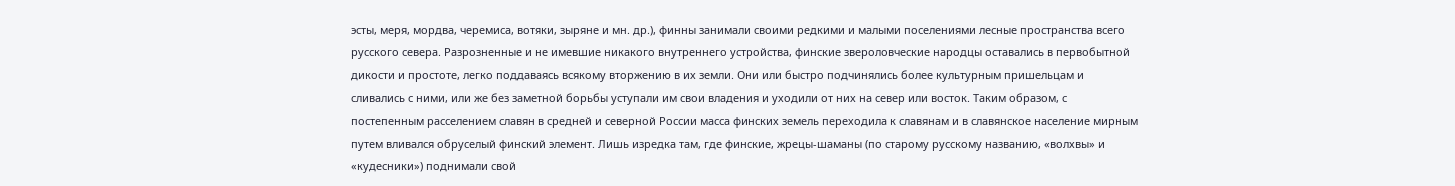эсты, меря, мордва, черемиса, вотяки, зыряне и мн. др.), финны занимали своими редкими и малыми поселениями лесные пространства всего русского севера. Разрозненные и не имевшие никакого внутреннего устройства, финские звероловческие народцы оставались в первобытной дикости и простоте, легко поддаваясь всякому вторжению в их земли. Они или быстро подчинялись более культурным пришельцам и сливались с ними, или же без заметной борьбы уступали им свои владения и уходили от них на север или восток. Таким образом, с постепенным расселением славян в средней и северной России масса финских земель переходила к славянам и в славянское население мирным путем вливался обруселый финский элемент. Лишь изредка там, где финские, жрецы-шаманы (по старому русскому названию, «волхвы» и «кудесники») поднимали свой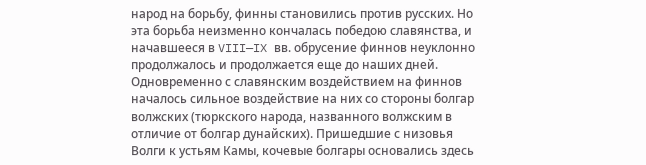народ на борьбу, финны становились против русских. Но эта борьба неизменно кончалась победою славянства, и начавшееся в VIII—IX вв. обрусение финнов неуклонно продолжалось и продолжается еще до наших дней. Одновременно с славянским воздействием на финнов началось сильное воздействие на них со стороны болгар волжских (тюркского народа, названного волжским в отличие от болгар дунайских). Пришедшие с низовья Волги к устьям Камы, кочевые болгары основались здесь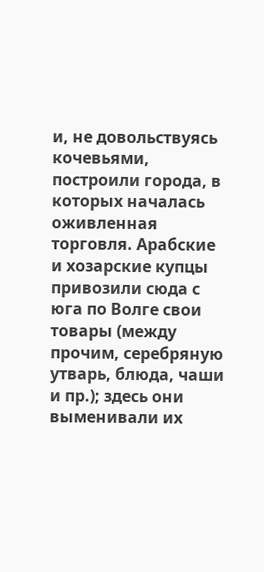и, не довольствуясь кочевьями, построили города, в которых началась оживленная торговля. Арабские и хозарские купцы привозили сюда с юга по Волге свои товары (между прочим, серебряную утварь, блюда, чаши и пр.); здесь они выменивали их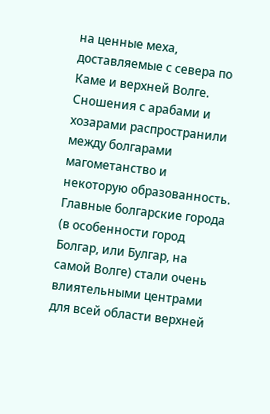на ценные меха, доставляемые с севера по Каме и верхней Волге. Сношения с арабами и хозарами распространили между болгарами магометанство и некоторую образованность. Главные болгарские города (в особенности город Болгар, или Булгар, на самой Волге) стали очень влиятельными центрами для всей области верхней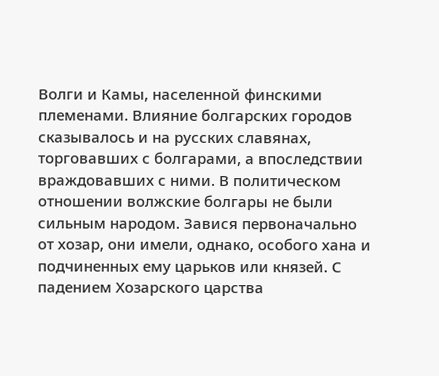Волги и Камы, населенной финскими племенами. Влияние болгарских городов сказывалось и на русских славянах, торговавших с болгарами, а впоследствии враждовавших с ними. В политическом отношении волжские болгары не были сильным народом. Завися первоначально от хозар, они имели, однако, особого хана и подчиненных ему царьков или князей. С падением Хозарского царства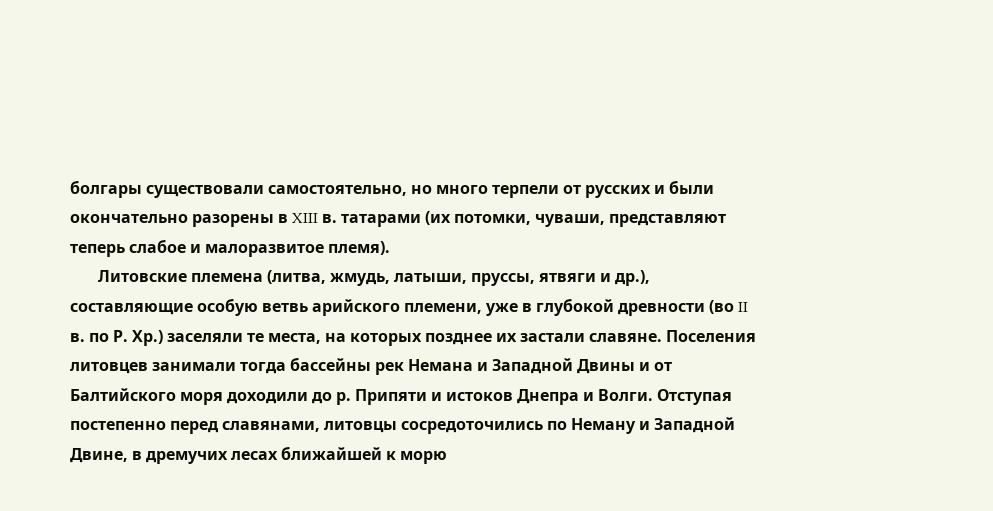болгары существовали самостоятельно, но много терпели от русских и были окончательно разорены в XIII в. татарами (их потомки, чуваши, представляют теперь слабое и малоразвитое племя).
       Литовские племена (литва, жмудь, латыши, пруссы, ятвяги и др.), составляющие особую ветвь арийского племени, уже в глубокой древности (во II в. по Р. Хр.) заселяли те места, на которых позднее их застали славяне. Поселения литовцев занимали тогда бассейны рек Немана и Западной Двины и от Балтийского моря доходили до р. Припяти и истоков Днепра и Волги. Отступая постепенно перед славянами, литовцы сосредоточились по Неману и Западной Двине, в дремучих лесах ближайшей к морю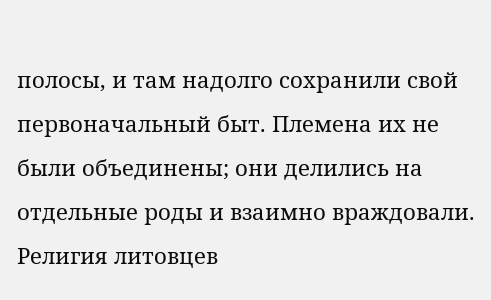полосы, и там надолго сохранили свой первоначальный быт. Племена их не были объединены; они делились на отдельные роды и взаимно враждовали. Религия литовцев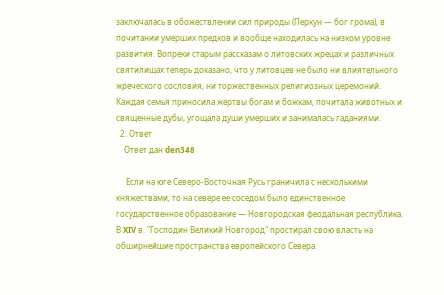заключалась в обожествлении сил природы (Перкун — бог грома), в почитании умерших предков и вообще находилась на низком уровне развития. Вопреки старым рассказам о литовских жрецах и различных святилищах теперь доказано, что у литовцев не было ни влиятельного жреческого сословия, ни торжественных религиозных церемоний. Каждая семья приносила жертвы богам и божкам, почитала животных и священные дубы, угощала души умерших и занималась гаданиями.
  2. Ответ
    Ответ дан den348

     Если на юге Северо-Восточная Русь граничила с несколькими княжествами, то на севере ее соседом было единственное государственное образование — Новгородская феодальная республика. В XIV в. "Господин Великий Новгород" простирал свою власть на обширнейшие пространства европейского Севера.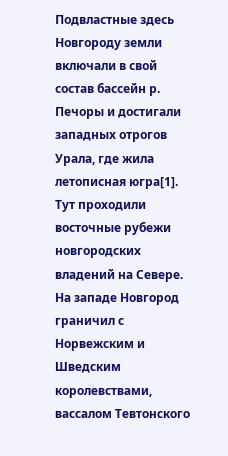Подвластные здесь Новгороду земли включали в свой состав бассейн р. Печоры и достигали западных отрогов Урала, где жила летописная югра[1]. Тут проходили восточные рубежи новгородских владений на Севере. На западе Новгород граничил с Норвежским и Шведским королевствами, вассалом Тевтонского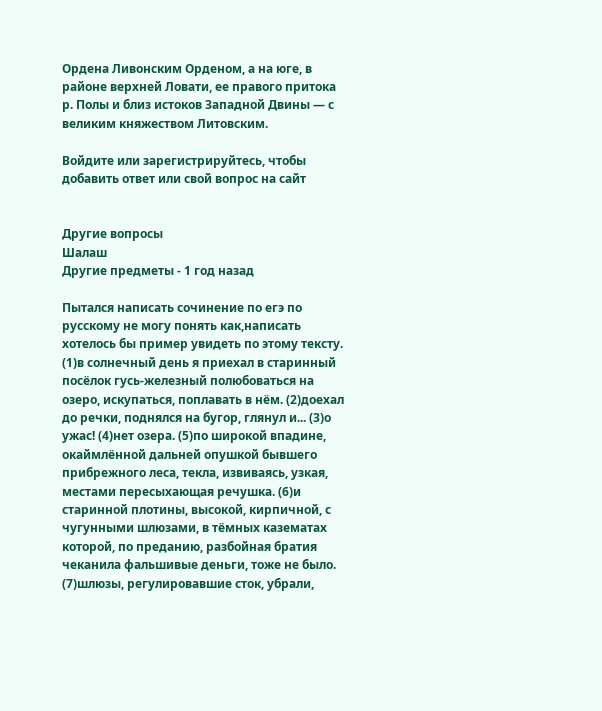Ордена Ливонским Орденом, а на юге, в районе верхней Ловати, ее правого притока р. Полы и близ истоков Западной Двины — с великим княжеством Литовским.

Войдите или зарегистрируйтесь, чтобы добавить ответ или свой вопрос на сайт


Другие вопросы
Шалаш
Другие предметы - 1 год назад

Пытался написать сочинение по егэ по русскому не могу понять как,написать хотелось бы пример увидеть по этому тексту. (1)в солнечный день я приехал в старинный посёлок гусь-железный полюбоваться на озеро, искупаться, поплавать в нём. (2)доехал до речки, поднялся на бугор, глянул и... (3)о ужас! (4)нет озера. (5)по широкой впадине, окаймлённой дальней опушкой бывшего прибрежного леса, текла, извиваясь, узкая, местами пересыхающая речушка. (6)и старинной плотины, высокой, кирпичной, с чугунными шлюзами, в тёмных казематах которой, по преданию, разбойная братия чеканила фальшивые деньги, тоже не было. (7)шлюзы, регулировавшие сток, убрали,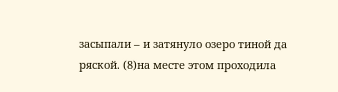засыпали – и затянуло озеро тиной да ряской. (8)на месте этом проходила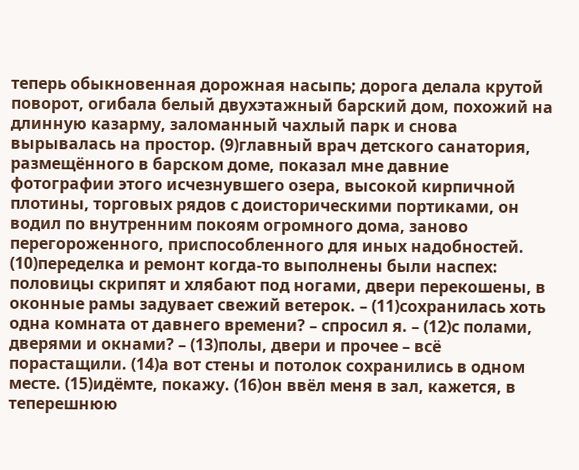теперь обыкновенная дорожная насыпь; дорога делала крутой поворот, огибала белый двухэтажный барский дом, похожий на длинную казарму, заломанный чахлый парк и снова вырывалась на простор. (9)главный врач детского санатория, размещённого в барском доме, показал мне давние фотографии этого исчезнувшего озера, высокой кирпичной плотины, торговых рядов с доисторическими портиками, он водил по внутренним покоям огромного дома, заново перегороженного, приспособленного для иных надобностей. (10)переделка и ремонт когда-то выполнены были наспех: половицы скрипят и хлябают под ногами, двери перекошены, в оконные рамы задувает свежий ветерок. – (11)сохранилась хоть одна комната от давнего времени? – спросил я. – (12)с полами, дверями и окнами? – (13)полы, двери и прочее – всё порастащили. (14)а вот стены и потолок сохранились в одном месте. (15)идёмте, покажу. (16)он ввёл меня в зал, кажется, в теперешнюю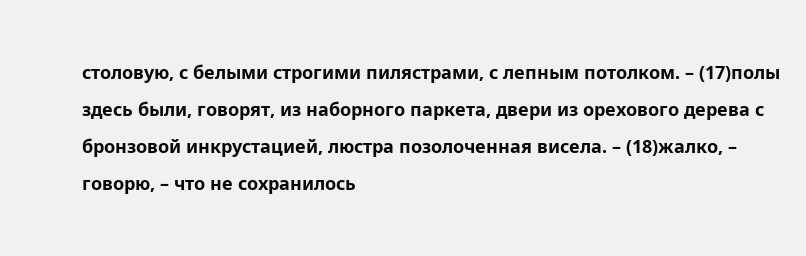столовую, с белыми строгими пилястрами, с лепным потолком. – (17)полы здесь были, говорят, из наборного паркета, двери из орехового дерева с бронзовой инкрустацией, люстра позолоченная висела. – (18)жалко, – говорю, – что не сохранилось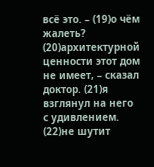всё это. – (19)о чём жалеть? (20)архитектурной ценности этот дом не имеет, – сказал доктор. (21)я взглянул на него с удивлением. (22)не шутит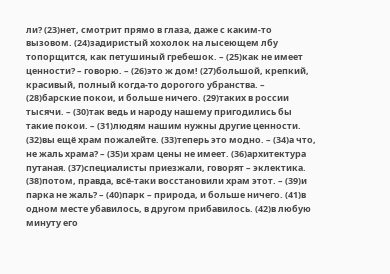ли? (23)нет, смотрит прямо в глаза, даже с каким-то вызовом. (24)задиристый хохолок на лысеющем лбу топорщится, как петушиный гребешок. – (25)как не имеет ценности? – говорю. – (26)это ж дом! (27)большой, крепкий, красивый, полный когда-то дорогого убранства. – (28)барские покои, и больше ничего. (29)таких в россии тысячи. – (30)так ведь и народу нашему пригодились бы такие покои. – (31)людям нашим нужны другие ценности. (32)вы ещё храм пожалейте. (33)теперь это модно. – (34)а что, не жаль храма? – (35)и храм цены не имеет. (36)архитектура путаная. (37)специалисты приезжали, говорят – эклектика. (38)потом, правда, всё-таки восстановили храм этот. – (39)и парка не жаль? – (40)парк – природа, и больше ничего. (41)в одном месте убавилось, в другом прибавилось. (42)в любую минуту его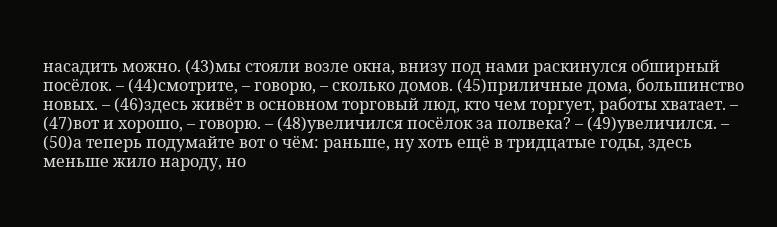насадить можно. (43)мы стояли возле окна, внизу под нами раскинулся обширный посёлок. – (44)смотрите, – говорю, – сколько домов. (45)приличные дома, большинство новых. – (46)здесь живёт в основном торговый люд, кто чем торгует, работы хватает. – (47)вот и хорошо, – говорю. – (48)увеличился посёлок за полвека? – (49)увеличился. – (50)а теперь подумайте вот о чём: раньше, ну хоть ещё в тридцатые годы, здесь меньше жило народу, но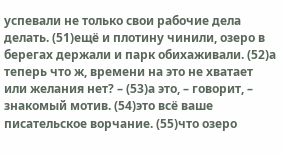успевали не только свои рабочие дела делать. (51)ещё и плотину чинили, озеро в берегах держали и парк обихаживали. (52)а теперь что ж, времени на это не хватает или желания нет? – (53)а это, – говорит, – знакомый мотив. (54)это всё ваше писательское ворчание. (55)что озеро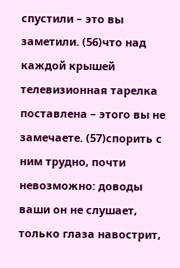спустили – это вы заметили. (56)что над каждой крышей телевизионная тарелка поставлена – этого вы не замечаете. (57)спорить с ним трудно, почти невозможно: доводы ваши он не слушает, только глаза навострит,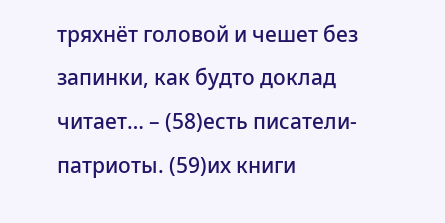тряхнёт головой и чешет без запинки, как будто доклад читает… – (58)есть писатели-патриоты. (59)их книги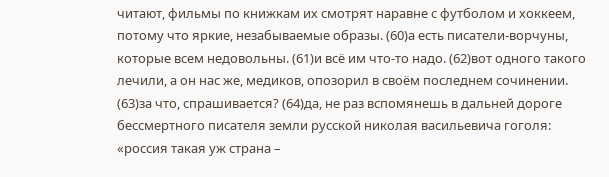читают, фильмы по книжкам их смотрят наравне с футболом и хоккеем, потому что яркие, незабываемые образы. (60)а есть писатели-ворчуны, которые всем недовольны. (61)и всё им что-то надо. (62)вот одного такого лечили, а он нас же, медиков, опозорил в своём последнем сочинении. (63)за что, спрашивается? (64)да, не раз вспомянешь в дальней дороге бессмертного писателя земли русской николая васильевича гоголя: «россия такая уж страна –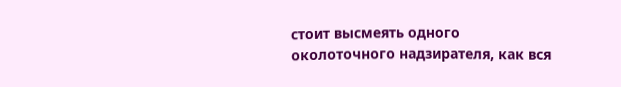стоит высмеять одного околоточного надзирателя, как вся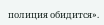полиция обидится».